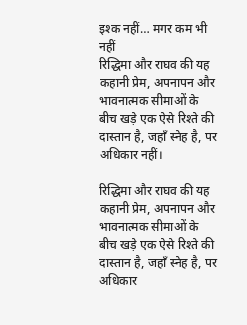इश्क नहीं… मगर कम भी नहीं
रिद्धिमा और राघव की यह कहानी प्रेम, अपनापन और भावनात्मक सीमाओं के बीच खड़े एक ऐसे रिश्ते की दास्तान है, जहाँ स्नेह है, पर अधिकार नहीं।

रिद्धिमा और राघव की यह कहानी प्रेम, अपनापन और भावनात्मक सीमाओं के बीच खड़े एक ऐसे रिश्ते की दास्तान है, जहाँ स्नेह है, पर अधिकार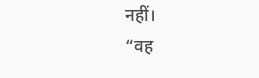नहीं।
“वह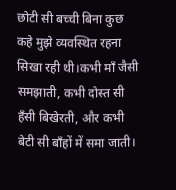छोटी सी बच्ची बिना कुछ कहे मुझे व्यवस्थित रहना सिखा रही थी।कभी माँ जैसी समझाती, कभी दोस्त सी हँसी बिखेरती, और कभी बेटी सी बाँहों में समा जाती।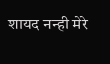शायद नन्ही मेरे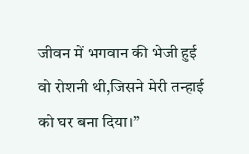जीवन में भगवान की भेजी हुई वो रोशनी थी,जिसने मेरी तन्हाई को घर बना दिया।”